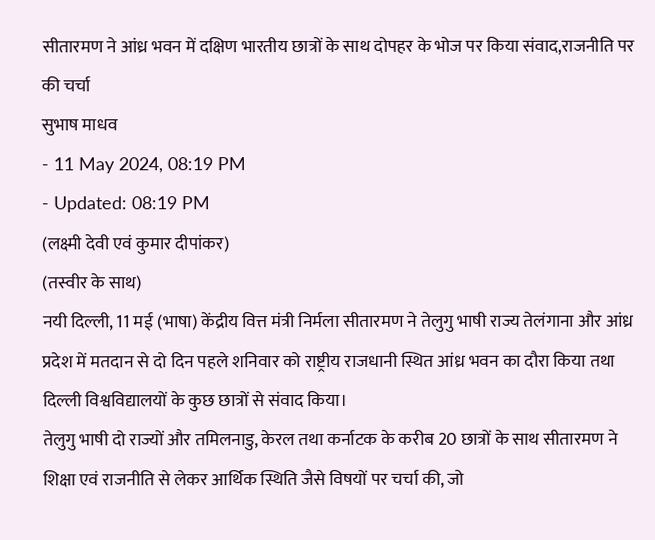सीतारमण ने आंध्र भवन में दक्षिण भारतीय छात्रों के साथ दोपहर के भोज पर किया संवाद,राजनीति पर की चर्चा
सुभाष माधव
- 11 May 2024, 08:19 PM
- Updated: 08:19 PM
(लक्ष्मी देवी एवं कुमार दीपांकर)
(तस्वीर के साथ)
नयी दिल्ली, 11 मई (भाषा) केंद्रीय वित्त मंत्री निर्मला सीतारमण ने तेलुगु भाषी राज्य तेलंगाना और आंध्र प्रदेश में मतदान से दो दिन पहले शनिवार को राष्ट्रीय राजधानी स्थित आंध्र भवन का दौरा किया तथा दिल्ली विश्वविद्यालयों के कुछ छात्रों से संवाद किया।
तेलुगु भाषी दो राज्यों और तमिलनाडु, केरल तथा कर्नाटक के करीब 20 छात्रों के साथ सीतारमण ने शिक्षा एवं राजनीति से लेकर आर्थिक स्थिति जैसे विषयों पर चर्चा की, जो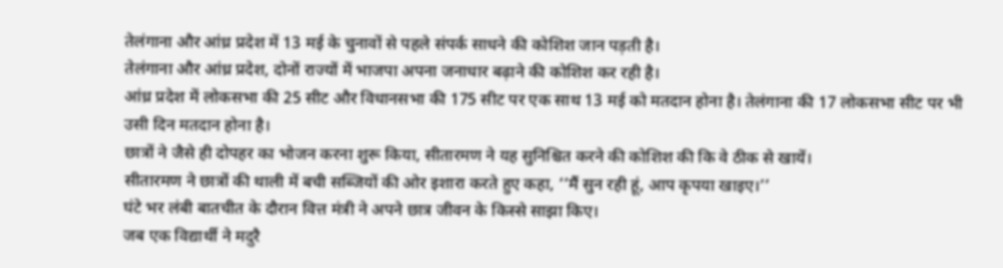तेलंगाना और आंध्र प्रदेश में 13 मई के चुनावों से पहले संपर्क साधने की कोशिश जान पड़ती है।
तेलंगाना और आंध्र प्रदेश, दोनों राज्यों में भाजपा अपना जनाधार बढ़ाने की कोशिश कर रही है।
आंध्र प्रदेश में लोकसभा की 25 सीट और विधानसभा की 175 सीट पर एक साथ 13 मई को मतदान होना है। तेलंगाना की 17 लोकसभा सीट पर भी उसी दिन मतदान होना है।
छात्रों ने जैसे ही दोपहर का भोजन करना शुरू किया, सीतारमण ने यह सुनिश्चित करने की कोशिश की कि वे ठीक से खायें।
सीतारमण ने छात्रों की थाली में बची सब्जियों की ओर इशारा करते हुए कहा, ‘‘मैं सुन रही हूं, आप कृपया खाइए।’’
घंटे भर लंबी बातचीत के दौरान वित्त मंत्री ने अपने छात्र जीवन के किस्से साझा किए।
जब एक विद्यार्थी ने मदुरै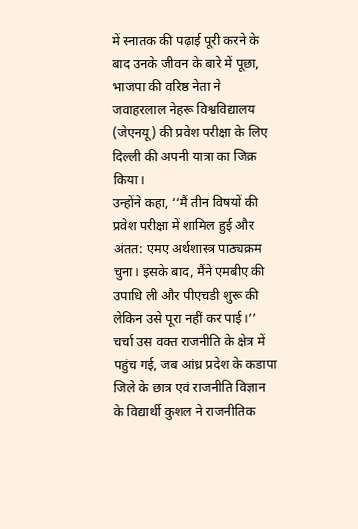में स्नातक की पढ़ाई पूरी करने के बाद उनके जीवन के बारे में पूछा, भाजपा की वरिष्ठ नेता ने जवाहरलाल नेहरू विश्वविद्यालय (जेएनयू) की प्रवेश परीक्षा के लिए दिल्ली की अपनी यात्रा का जिक्र किया।
उन्होंने कहा, ‘‘मैं तीन विषयों की प्रवेश परीक्षा में शामिल हुई और अंतत: एमए अर्थशास्त्र पाठ्यक्रम चुना। इसके बाद, मैंने एमबीए की उपाधि ली और पीएचडी शुरू की लेकिन उसे पूरा नहीं कर पाई।’’
चर्चा उस वक्त राजनीति के क्षेत्र में पहुंच गई, जब आंध्र प्रदेश के कडापा जिले के छात्र एवं राजनीति विज्ञान के विद्यार्थी कुशल ने राजनीतिक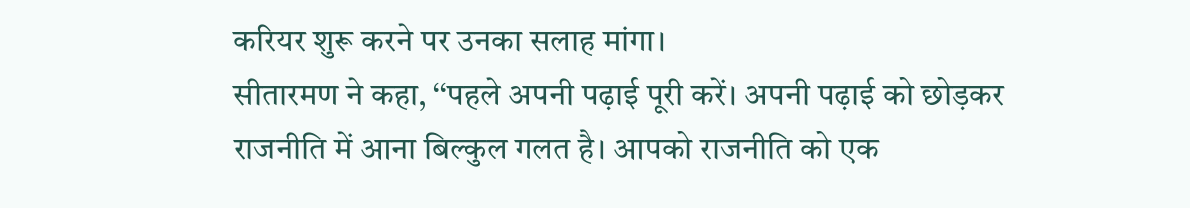करियर शुरू करने पर उनका सलाह मांगा।
सीतारमण ने कहा, ‘‘पहले अपनी पढ़ाई पूरी करें। अपनी पढ़ाई को छोड़कर राजनीति में आना बिल्कुल गलत है। आपको राजनीति को एक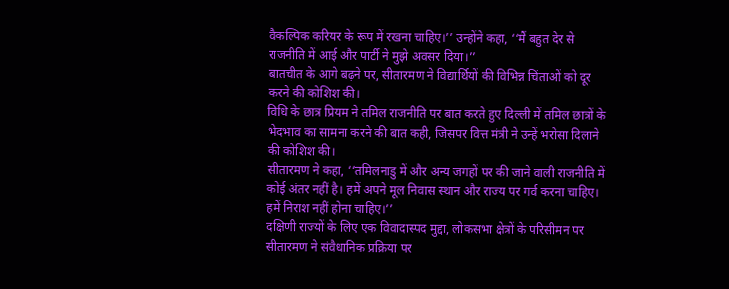वैकल्पिक करियर के रूप में रखना चाहिए।’’ उन्होंने कहा, ‘‘मैं बहुत देर से राजनीति में आई और पार्टी ने मुझे अवसर दिया।’’
बातचीत के आगे बढ़ने पर, सीतारमण ने विद्यार्थियों की विभिन्न चिंताओं को दूर करने की कोशिश की।
विधि के छात्र प्रियम ने तमिल राजनीति पर बात करते हुए दिल्ली में तमिल छात्रों के भेदभाव का सामना करने की बात कही, जिसपर वित्त मंत्री ने उन्हें भरोसा दिलाने की कोशिश की।
सीतारमण ने कहा, ‘‘तमिलनाडु में और अन्य जगहों पर की जाने वाली राजनीति में कोई अंतर नहीं है। हमें अपने मूल निवास स्थान और राज्य पर गर्व करना चाहिए। हमें निराश नहीं होना चाहिए।’’
दक्षिणी राज्यों के लिए एक विवादास्पद मुद्दा, लोकसभा क्षेत्रों के परिसीमन पर सीतारमण ने संवैधानिक प्रक्रिया पर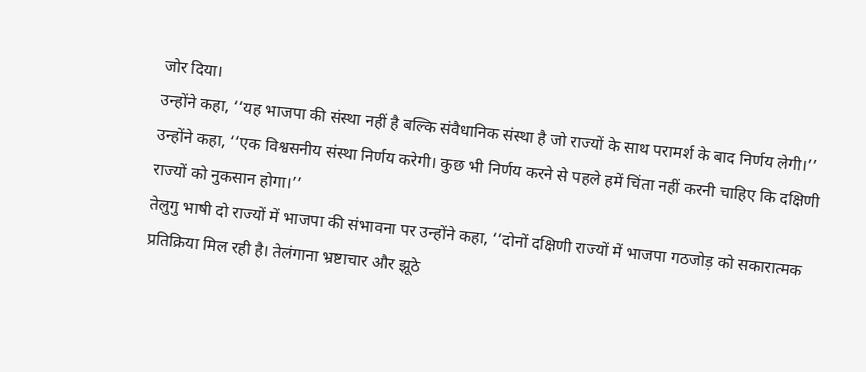जोर दिया।
उन्होंने कहा, ‘‘यह भाजपा की संस्था नहीं है बल्कि संवैधानिक संस्था है जो राज्यों के साथ परामर्श के बाद निर्णय लेगी।’’
उन्होंने कहा, ‘‘एक विश्वसनीय संस्था निर्णय करेगी। कुछ भी निर्णय करने से पहले हमें चिंता नहीं करनी चाहिए कि दक्षिणी राज्यों को नुकसान होगा।’’
तेलुगु भाषी दो राज्यों में भाजपा की संभावना पर उन्होंने कहा, ‘‘दोनों दक्षिणी राज्यों में भाजपा गठजोड़ को सकारात्मक प्रतिक्रिया मिल रही है। तेलंगाना भ्रष्टाचार और झूठे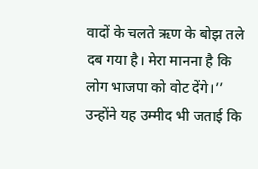वादों के चलते ऋण के बोझ तले दब गया है। मेरा मानना है कि लोग भाजपा को वोट देंगे।’’
उन्होंने यह उम्मीद भी जताई कि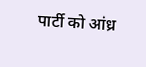पार्टी को आंध्र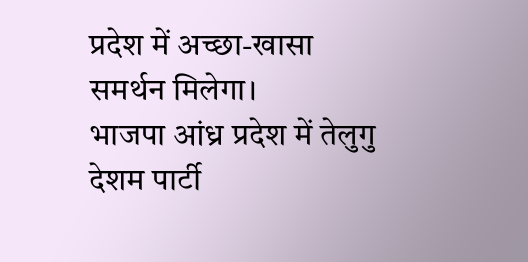प्रदेश में अच्छा-खासा समर्थन मिलेगा।
भाजपा आंध्र प्रदेश में तेलुगु देशम पार्टी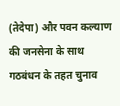(तेदेपा) और पवन कल्याण की जनसेना के साथ गठबंधन के तहत चुनाव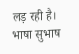लड़ रही है।
भाषा सुभाष